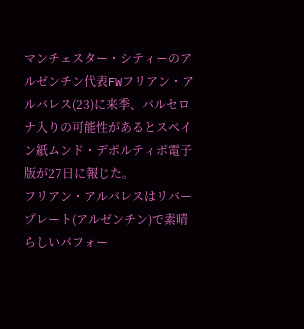マンチェスター・シティーのアルゼンチン代表FWフリアン・アルバレス(23)に来季、バルセロナ入りの可能性があるとスペイン紙ムンド・デポルティボ電子版が27日に報じた。
フリアン・アルバレスはリバープレート(アルゼンチン)で素晴らしいパフォー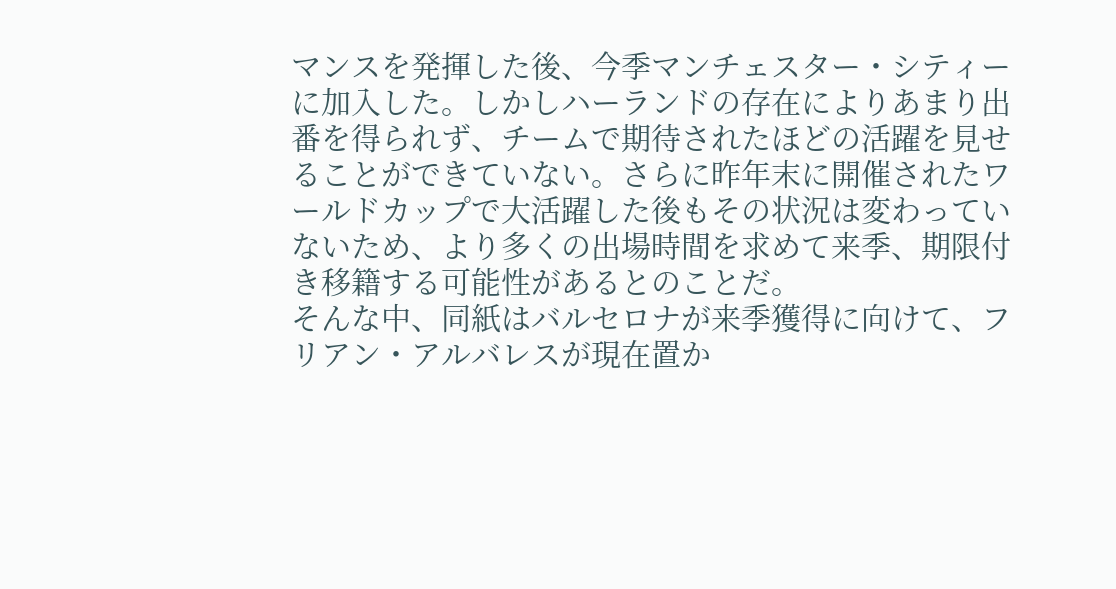マンスを発揮した後、今季マンチェスター・シティーに加入した。しかしハーランドの存在によりあまり出番を得られず、チームで期待されたほどの活躍を見せることができていない。さらに昨年末に開催されたワールドカップで大活躍した後もその状況は変わっていないため、より多くの出場時間を求めて来季、期限付き移籍する可能性があるとのことだ。
そんな中、同紙はバルセロナが来季獲得に向けて、フリアン・アルバレスが現在置か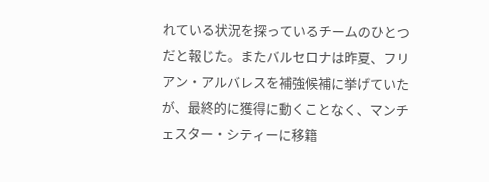れている状況を探っているチームのひとつだと報じた。またバルセロナは昨夏、フリアン・アルバレスを補強候補に挙げていたが、最終的に獲得に動くことなく、マンチェスター・シティーに移籍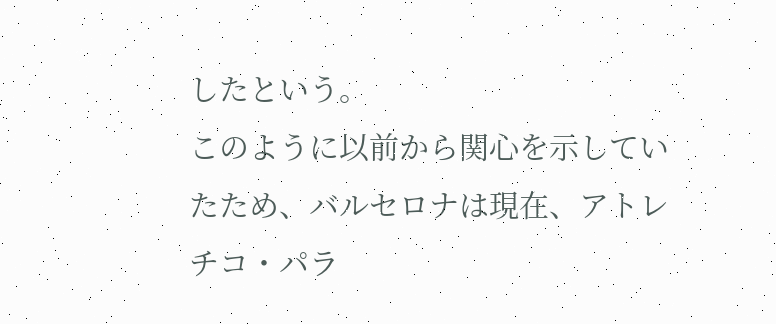したという。
このように以前から関心を示していたため、バルセロナは現在、アトレチコ・パラ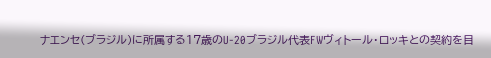ナエンセ(ブラジル)に所属する17歳のU-20ブラジル代表FWヴィトール・ロッキとの契約を目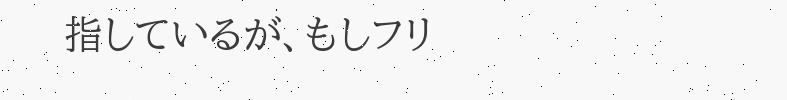指しているが、もしフリ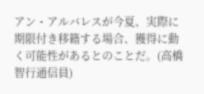アン・アルバレスが今夏、実際に期限付き移籍する場合、獲得に動く可能性があるとのことだ。(高橋智行通信員)